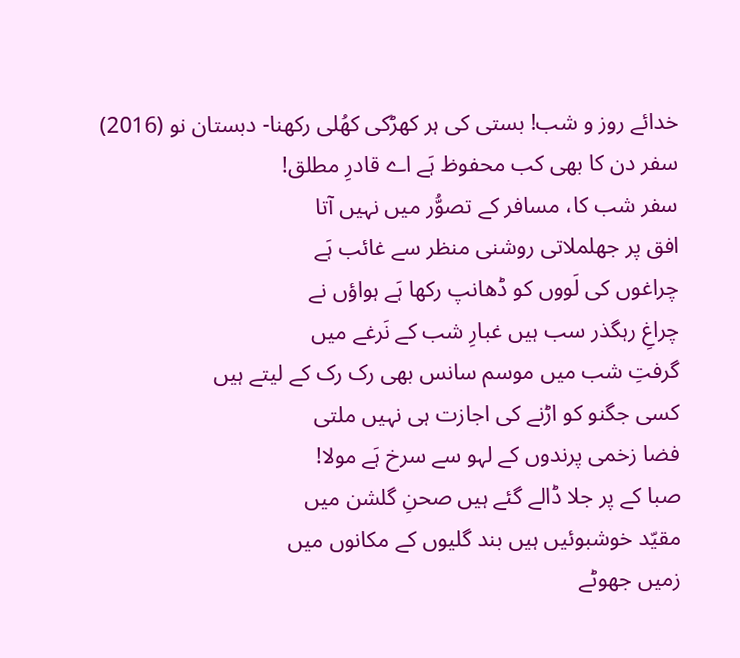خدائے روز و شب! بستی کی ہر کھڑکی کھُلی رکھنا- دبستان نو (2016)
سفر دن کا بھی کب محفوظ ہَے اے قادرِ مطلق!
سفر شب کا، مسافر کے تصوُّر میں نہیں آتا
افق پر جھلملاتی روشنی منظر سے غائب ہَے
چراغوں کی لَووں کو ڈھانپ رکھا ہَے ہواؤں نے
چراغِ رہگذر سب ہیں غبارِ شب کے نَرغے میں
گرفتِ شب میں موسم سانس بھی رک رک کے لیتے ہیں
کسی جگنو کو اڑنے کی اجازت ہی نہیں ملتی
فضا زخمی پرندوں کے لہو سے سرخ ہَے مولا!
صبا کے پر جلا ڈالے گئے ہیں صحنِ گلشن میں
مقیّد خوشبوئیں ہیں بند گلیوں کے مکانوں میں
زمیں جھوٹے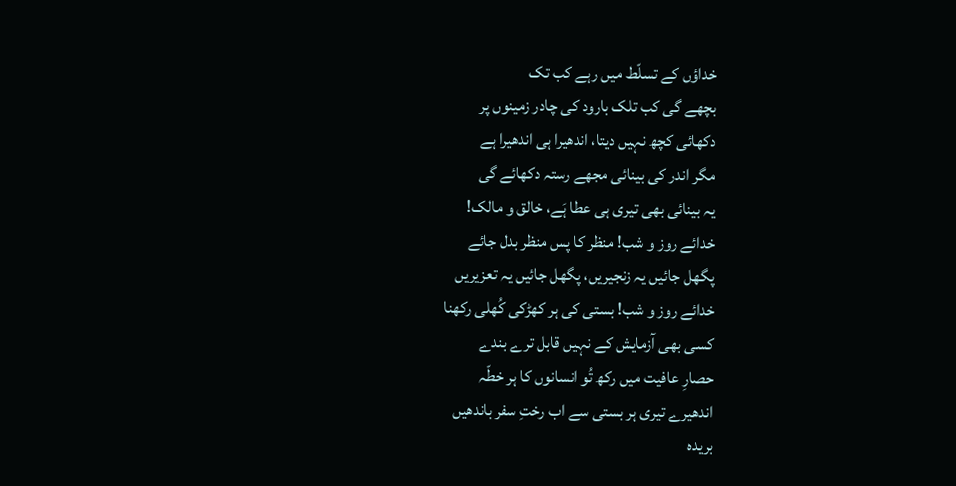خداؤں کے تسلّط میں رہے کب تک
بچھے گی کب تلک بارود کی چادر زمینوں پر
دکھائی کچھ نہیں دیتا، اندھیرا ہی اندھیرا ہے
مگر اندر کی بینائی مجھے رستہ دکھائے گی
یہ بینائی بھی تیری ہی عطا ہَے، خالق و مالک!
خدائے روز و شب! منظر کا پس منظر بدل جائے
پگھل جائیں یہ زنجیریں، پگھل جائیں یہ تعزیریں
خدائے روز و شب! بستی کی ہر کھڑکی کُھلی رکھنا
کسی بھی آزمایش کے نہیں قابل ترے بندے
حصارِ عافیت میں رکھ تُو انسانوں کا ہر خطّہ
اندھیرے تیری ہر بستی سے اب رختِ سفر باندھیں
بریدہ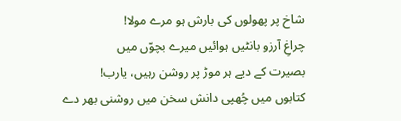شاخ پر پھولوں کی بارش ہو مرے مولا!
چراغِ آرزو بانٹیں ہوائیں میرے بچوّں میں
بصیرت کے دیے ہر موڑ پر روشن رہیں، یارب!
کتابوں میں چُھپی دانش سخن میں روشنی بھر دے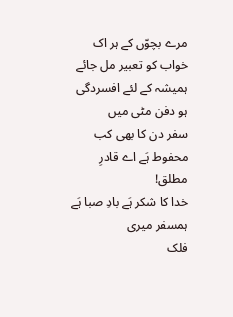مرے بچوّں کے ہر اک خواب کو تعبیر مل جائے
ہمیشہ کے لئے افسردگی ہو دفن مٹی میں
سفر دن کا بھی کب محفوط ہَے اے قادرِ مطلق!
خدا کا شکر ہَے بادِ صبا ہَے ہمسفر میری
فلک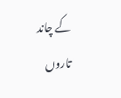کے چاند تاروں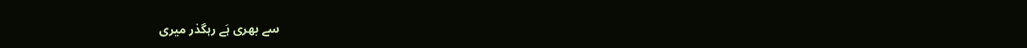سے بھری ہَے رہگذر میری